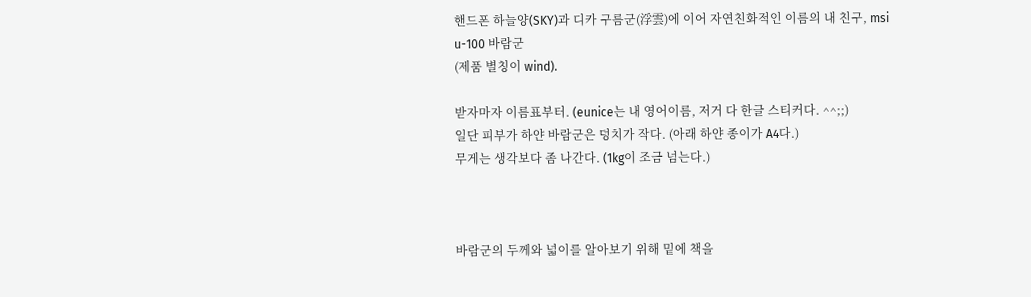핸드폰 하늘양(SKY)과 디카 구름군(浮雲)에 이어 자연친화적인 이름의 내 친구, msi u-100 바람군
(제품 별칭이 wind).

받자마자 이름표부터. (eunice는 내 영어이름, 저거 다 한글 스티커다. ^^;;)
일단 피부가 하얀 바람군은 덩치가 작다. (아래 하얀 종이가 A4다.)
무게는 생각보다 좀 나간다. (1kg이 조금 넘는다.)



바람군의 두께와 넓이를 알아보기 위해 밑에 책을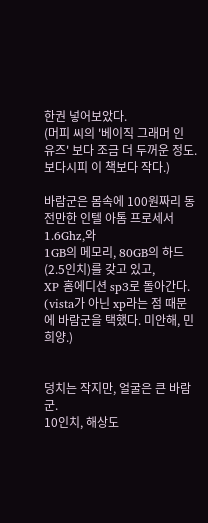한권 넣어보았다.
(머피 씨의 '베이직 그래머 인 유즈' 보다 조금 더 두꺼운 정도. 보다시피 이 책보다 작다.)

바람군은 몸속에 100원짜리 동전만한 인텔 아톰 프로세서 1.6Ghz,와
1GB의 메모리, 80GB의 하드(2.5인치)를 갖고 있고,
XP 홈에디션 sp3로 돌아간다.
(vista가 아닌 xp라는 점 때문에 바람군을 택했다. 미안해, 민희양.)


덩치는 작지만, 얼굴은 큰 바람군.
10인치, 해상도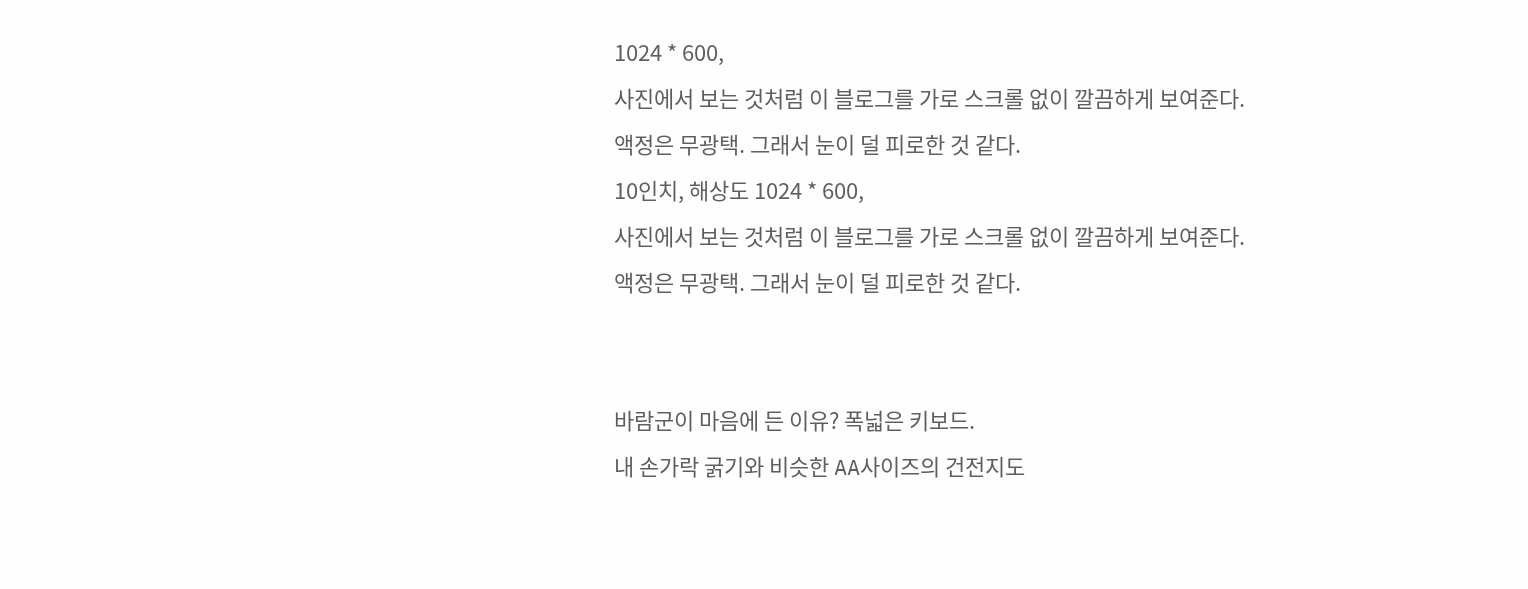1024 * 600,
사진에서 보는 것처럼 이 블로그를 가로 스크롤 없이 깔끔하게 보여준다.
액정은 무광택. 그래서 눈이 덜 피로한 것 같다.
10인치, 해상도 1024 * 600,
사진에서 보는 것처럼 이 블로그를 가로 스크롤 없이 깔끔하게 보여준다.
액정은 무광택. 그래서 눈이 덜 피로한 것 같다.


바람군이 마음에 든 이유? 폭넓은 키보드.
내 손가락 굵기와 비슷한 AA사이즈의 건전지도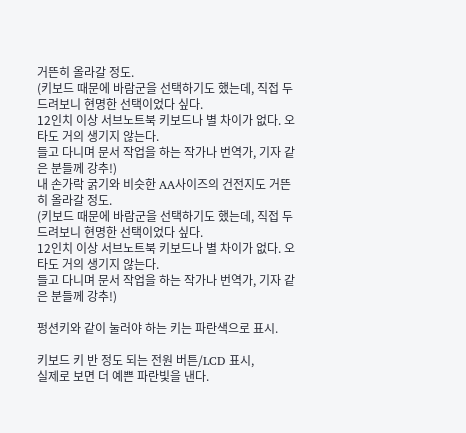거뜬히 올라갈 정도.
(키보드 때문에 바람군을 선택하기도 했는데, 직접 두드려보니 현명한 선택이었다 싶다.
12인치 이상 서브노트북 키보드나 별 차이가 없다. 오타도 거의 생기지 않는다.
들고 다니며 문서 작업을 하는 작가나 번역가, 기자 같은 분들께 강추!)
내 손가락 굵기와 비슷한 AA사이즈의 건전지도 거뜬히 올라갈 정도.
(키보드 때문에 바람군을 선택하기도 했는데, 직접 두드려보니 현명한 선택이었다 싶다.
12인치 이상 서브노트북 키보드나 별 차이가 없다. 오타도 거의 생기지 않는다.
들고 다니며 문서 작업을 하는 작가나 번역가, 기자 같은 분들께 강추!)

펑션키와 같이 눌러야 하는 키는 파란색으로 표시.

키보드 키 반 정도 되는 전원 버튼/LCD 표시,
실제로 보면 더 예쁜 파란빛을 낸다.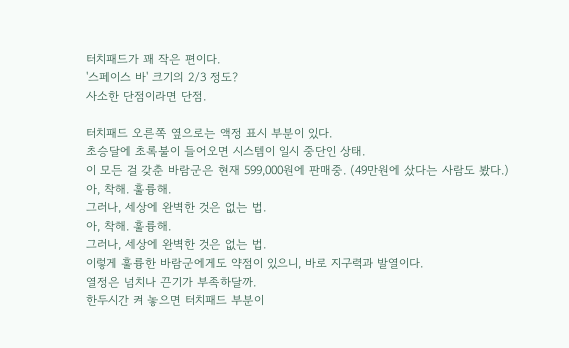터치패드가 꽤 작은 편이다.
'스페이스 바' 크기의 2/3 정도?
사소한 단점이라면 단점.

터치패드 오른쪽 옆으로는 액정 표시 부분이 있다.
초승달에 초록불이 들어오면 시스템이 일시 중단인 상태.
이 모든 걸 갖춘 바람군은 현재 599,000원에 판매중. (49만원에 샀다는 사람도 봤다.)
아, 착해. 훌륭해.
그러나, 세상에 완벽한 것은 없는 법.
아, 착해. 훌륭해.
그러나, 세상에 완벽한 것은 없는 법.
이렇게 훌륭한 바람군에게도 약점이 있으니, 바로 지구력과 발열이다.
열정은 넘치나 끈기가 부족하달까.
한두시간 켜 놓으면 터치패드 부분이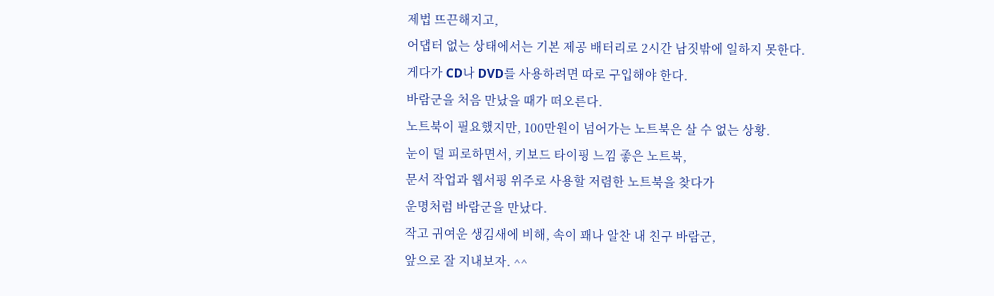제법 뜨끈해지고,
어댑터 없는 상태에서는 기본 제공 배터리로 2시간 남짓밖에 일하지 못한다.
게다가 CD나 DVD를 사용하려면 따로 구입해야 한다.
바람군을 처음 만났을 때가 떠오른다.
노트북이 필요했지만, 100만원이 넘어가는 노트북은 살 수 없는 상황.
눈이 덜 피로하면서, 키보드 타이핑 느낌 좋은 노트북,
문서 작업과 웹서핑 위주로 사용할 저렴한 노트북을 찾다가
운명처럼 바람군을 만났다.
작고 귀여운 생김새에 비해, 속이 꽤나 알찬 내 친구 바람군,
앞으로 잘 지내보자. ^^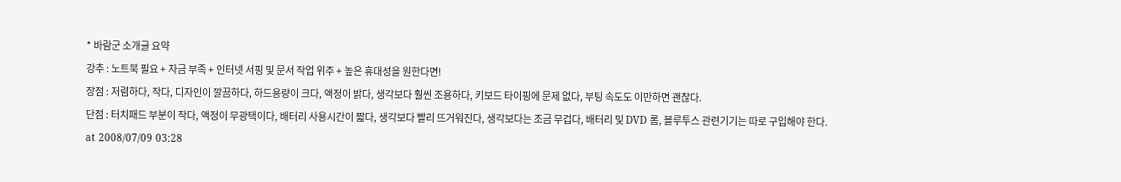* 바람군 소개글 요약
강추 : 노트북 필요 + 자금 부족 + 인터넷 서핑 및 문서 작업 위주 + 높은 휴대성을 원한다면!
장점 : 저렴하다, 작다, 디자인이 깔끔하다, 하드용량이 크다, 액정이 밝다, 생각보다 훨씬 조용하다, 키보드 타이핑에 문제 없다, 부팅 속도도 이만하면 괜찮다.
단점 : 터치패드 부분이 작다, 액정이 무광택이다, 배터리 사용시간이 짧다, 생각보다 빨리 뜨거워진다, 생각보다는 조금 무겁다, 배터리 및 DVD 롬, 블루투스 관련기기는 따로 구입해야 한다.
at 2008/07/09 03:28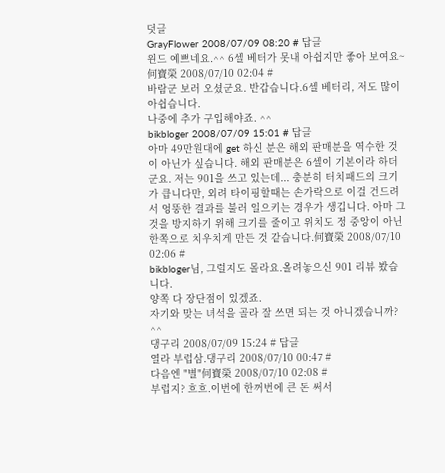덧글
GrayFlower 2008/07/09 08:20 # 답글
윈드 예쁘네요.^^ 6셀 베터가 못내 아쉽지만 좋아 보여요~何寶榮 2008/07/10 02:04 #
바람군 보러 오셨군요. 반갑습니다.6셀 베터리, 저도 많이 아쉽습니다.
나중에 추가 구입해야죠. ^^
bikbloger 2008/07/09 15:01 # 답글
아마 49만원대에 get 하신 분은 해외 판매분을 역수한 것이 아닌가 싶습니다. 해외 판매분은 6셀이 기본이라 하더군요. 저는 901을 쓰고 있는데... 충분히 터치패드의 크기가 큽니다만, 외려 타이핑할때는 손가락으로 이걸 건드려서 엉뚱한 결과를 불러 일으키는 경우가 생깁니다. 아마 그것을 방지하기 위해 크기를 줄이고 위치도 정 중앙이 아닌 한쪽으로 치우치게 만든 것 같습니다.何寶榮 2008/07/10 02:06 #
bikbloger님, 그럴지도 몰라요.올려놓으신 901 리뷰 봤습니다.
양쪽 다 장단점이 있겠죠.
자기와 맞는 녀석을 골라 잘 쓰면 되는 것 아니겠습니까? ^^
댕구리 2008/07/09 15:24 # 답글
열라 부럽삼.댕구리 2008/07/10 00:47 #
다음엔 "별"何寶榮 2008/07/10 02:08 #
부럽지? 흐흐.이번에 한꺼번에 큰 돈 써서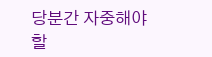당분간 자중해야 할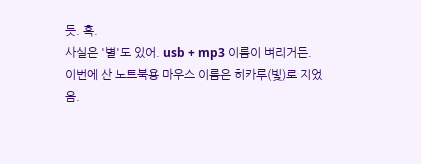듯. 흑.
사실은 '별'도 있어. usb + mp3 이름이 벼리거든.
이번에 산 노트북용 마우스 이름은 히카루(빛)로 지었음.